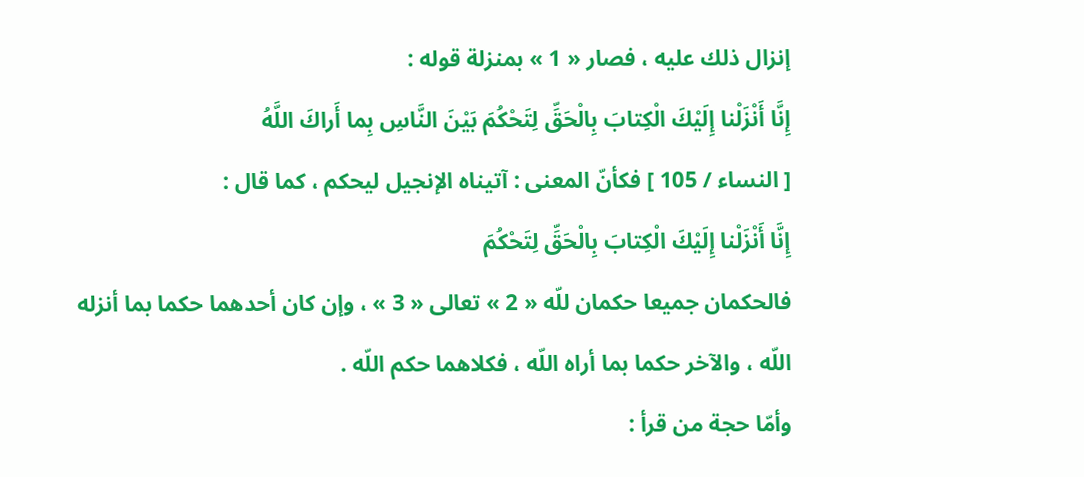إنزال ذلك عليه ، فصار « 1 » بمنزلة قوله :
إِنَّا أَنْزَلْنا إِلَيْكَ الْكِتابَ بِالْحَقِّ لِتَحْكُمَ بَيْنَ النَّاسِ بِما أَراكَ اللَّهُ
[ النساء / 105 ] فكأنّ المعنى : آتيناه الإنجيل ليحكم ، كما قال :
إِنَّا أَنْزَلْنا إِلَيْكَ الْكِتابَ بِالْحَقِّ لِتَحْكُمَ
فالحكمان جميعا حكمان للّه « 2 » تعالى « 3 » ، وإن كان أحدهما حكما بما أنزله اللّه ، والآخر حكما بما أراه اللّه ، فكلاهما حكم اللّه .
وأمّا حجة من قرأ :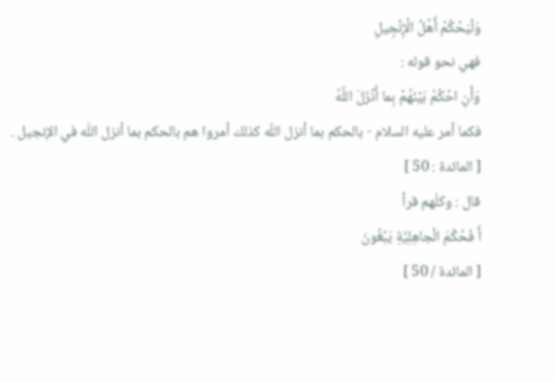وَلْيَحْكُمْ أَهْلُ الْإِنْجِيلِ
فهي نحو قوله :
وَأَنِ احْكُمْ بَيْنَهُمْ بِما أَنْزَلَ اللَّهُ
فكما أمر عليه السلام - بالحكم بما أنزل اللّه كذلك أمروا هم بالحكم بما أنزل اللّه في الإنجيل .
[ المائدة : 50 ]
قال : وكلّهم قرأ
أَ فَحُكْمَ الْجاهِلِيَّةِ يَبْغُونَ
[ المائدة / 50 ]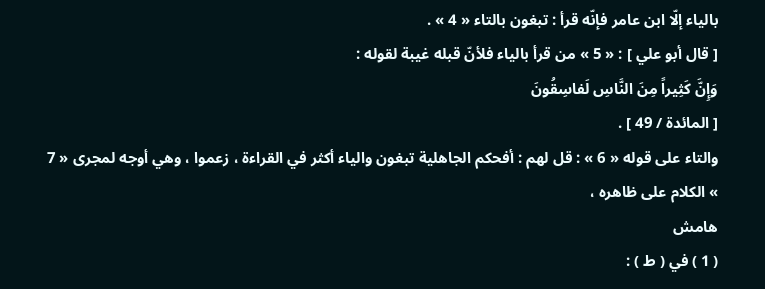بالياء إلّا ابن عامر فإنّه قرأ : تبغون بالتاء « 4 » .
[ قال أبو علي ] : « 5 » من قرأ بالياء فلأنّ قبله غيبة لقوله :
وَإِنَّ كَثِيراً مِنَ النَّاسِ لَفاسِقُونَ
[ المائدة / 49 ] .
والتاء على قوله « 6 » : قل لهم : أفحكم الجاهلية تبغون والياء أكثر في القراءة ، زعموا ، وهي أوجه لمجرى « 7 » الكلام على ظاهره ،
هامش
( 1 ) في ( ط ) :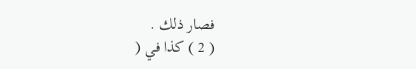فصار ذلك .
( 2 ) كذا في (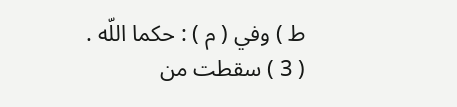ط ) وفي ( م ) : حكما اللّه .
( 3 ) سقطت من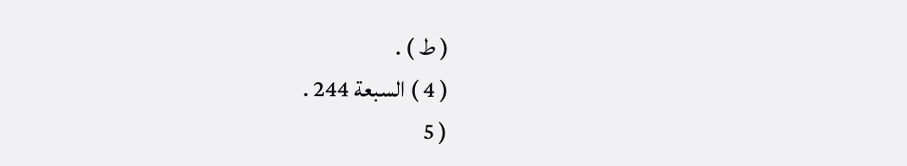( ط ) .
( 4 ) السبعة 244 .
( 5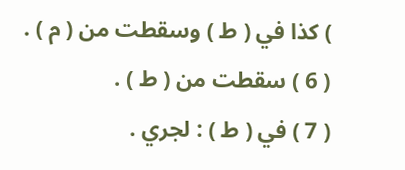) كذا في ( ط ) وسقطت من ( م ) .
( 6 ) سقطت من ( ط ) .
( 7 ) في ( ط ) : لجري .